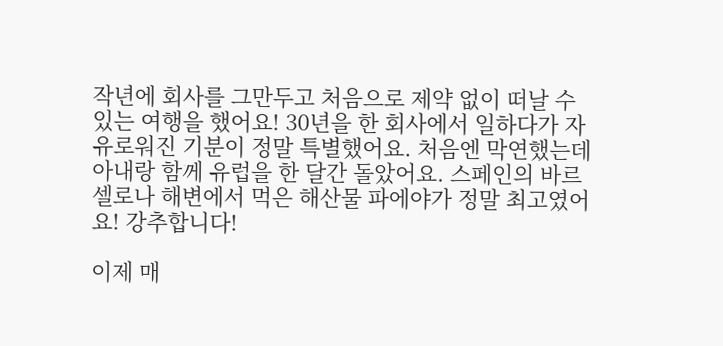작년에 회사를 그만두고 처음으로 제약 없이 떠날 수 있는 여행을 했어요! 30년을 한 회사에서 일하다가 자유로워진 기분이 정말 특별했어요. 처음엔 막연했는데 아내랑 함께 유럽을 한 달간 돌았어요. 스페인의 바르셀로나 해변에서 먹은 해산물 파에야가 정말 최고였어요! 강추합니다!

이제 매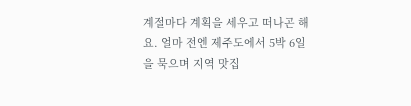계절마다 계획을 세우고 떠나곤 해요. 얼마 전엔 제주도에서 5박 6일을 묵으며 지역 맛집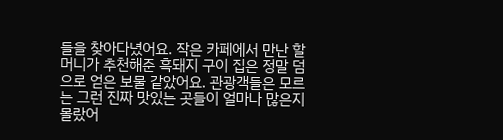들을 찾아다녔어요. 작은 카페에서 만난 할머니가 추천해준 흑돼지 구이 집은 정말 덤으로 얻은 보물 같았어요. 관광객들은 모르는 그런 진짜 맛있는 곳들이 얼마나 많은지 몰랐어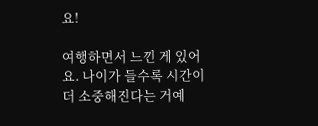요!

여행하면서 느낀 게 있어요. 나이가 들수록 시간이 더 소중해진다는 거예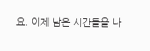요. 이제 남은 시간들을 나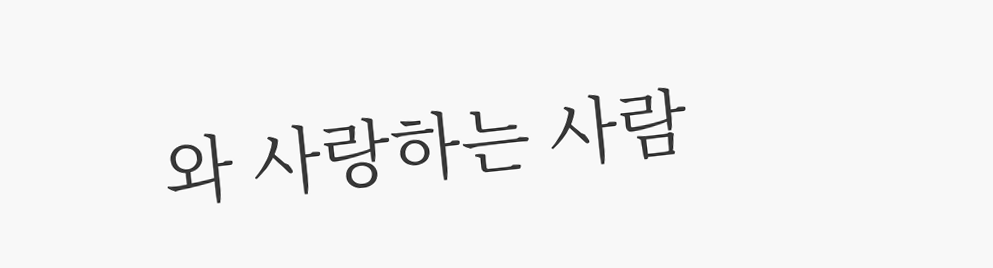와 사랑하는 사람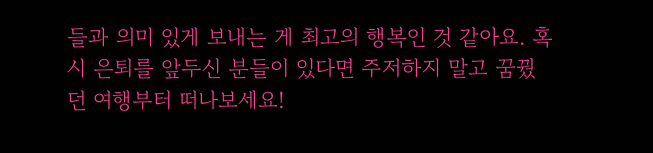들과 의미 있게 보내는 게 최고의 행복인 것 같아요. 혹시 은퇴를 앞두신 분들이 있다면 주저하지 말고 꿈꿨던 여행부터 떠나보세요!